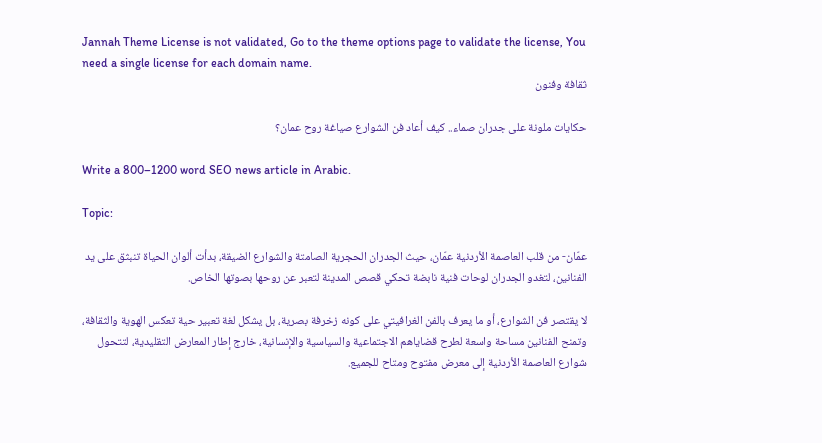Jannah Theme License is not validated, Go to the theme options page to validate the license, You need a single license for each domain name.
ثقافة وفنون

حكايات ملونة على جدران صماء.. كيف أعاد فن الشوارع صياغة روح عمان؟

Write a 800–1200 word SEO news article in Arabic.

Topic:

عمّان- من قلب العاصمة الأردنية عمّان، حيث الجدران الحجرية الصامتة والشوارع الضيقة، بدأت ألوان الحياة تنبثق على يد الفنانين، لتغدو الجدران لوحات فنية نابضة تحكي قصص المدينة لتعبر عن روحها بصوتها الخاص.

لا يقتصر فن الشوارع، أو ما يعرف بالفن الغرافيتي على كونه زخرفة بصرية، بل يشكل لغة تعبير حية تعكس الهوية والثقافة، وتمنح الفنانين مساحة واسعة لطرح قضاياهم الاجتماعية والسياسية والإنسانية، خارج إطار المعارض التقليدية، لتتحول شوارع العاصمة الأردنية إلى معرض مفتوح ومتاح للجميع.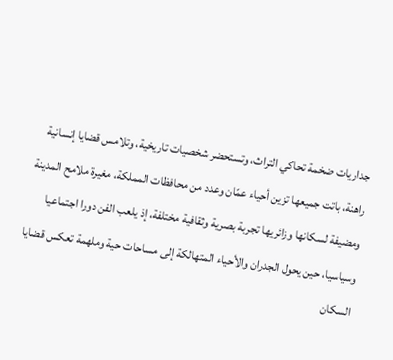جداريات ضخمة تحاكي التراث، وتستحضر شخصيات تاريخية، وتلامس قضايا إنسانية راهنة، باتت جميعها تزين أحياء عمّان وعدد من محافظات المملكة، مغيرة ملامح المدينة ومضيفة لسكانها وزائريها تجربة بصرية وثقافية مختلفة، إذ يلعب الفن دورا اجتماعيا وسياسيا، حين يحول الجدران والأحياء المتهالكة إلى مساحات حية وملهمة تعكس قضايا السكان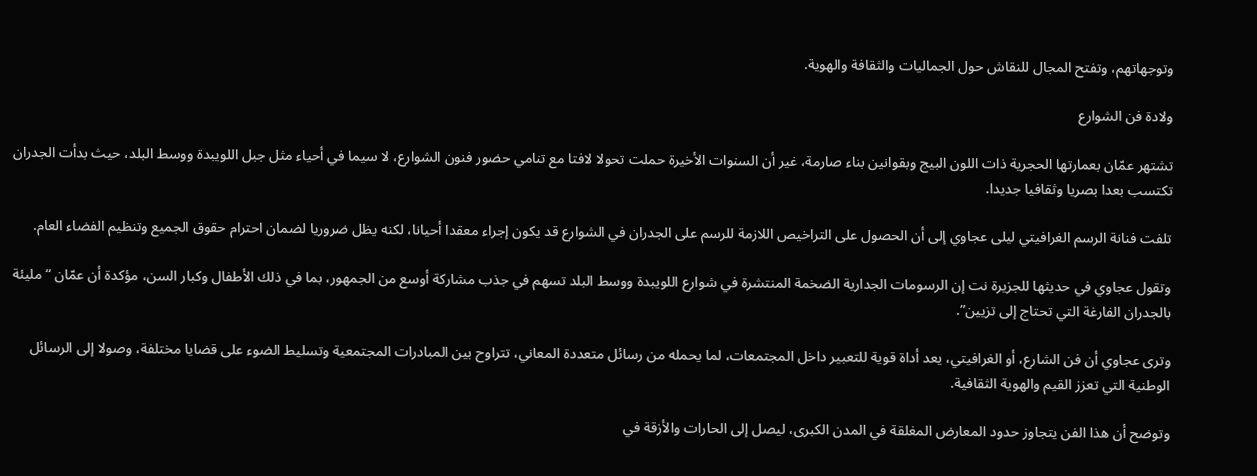وتوجهاتهم، وتفتح المجال للنقاش حول الجماليات والثقافة والهوية.

ولادة فن الشوارع

تشتهر عمّان بعمارتها الحجرية ذات اللون البيج وبقوانين بناء صارمة، غير أن السنوات الأخيرة حملت تحولا لافتا مع تنامي حضور فنون الشوارع، لا سيما في أحياء مثل جبل اللويبدة ووسط البلد، حيث بدأت الجدران تكتسب بعدا بصريا وثقافيا جديدا.

تلفت فنانة الرسم الغرافيتي ليلى عجاوي إلى أن الحصول على التراخيص اللازمة للرسم على الجدران في الشوارع قد يكون إجراء معقدا أحيانا، لكنه يظل ضروريا لضمان احترام حقوق الجميع وتنظيم الفضاء العام.

وتقول عجاوي في حديثها للجزيرة نت إن الرسومات الجدارية الضخمة المنتشرة في شوارع اللويبدة ووسط البلد تسهم في جذب مشاركة أوسع من الجمهور، بما في ذلك الأطفال وكبار السن، مؤكدة أن عمّان “مليئة بالجدران الفارغة التي تحتاج إلى تزيين”.

وترى عجاوي أن فن الشارع، أو الغرافيتي، يعد أداة قوية للتعبير داخل المجتمعات، لما يحمله من رسائل متعددة المعاني، تتراوح بين المبادرات المجتمعية وتسليط الضوء على قضايا مختلفة، وصولا إلى الرسائل الوطنية التي تعزز القيم والهوية الثقافية.

وتوضح أن هذا الفن يتجاوز حدود المعارض المغلقة في المدن الكبرى، ليصل إلى الحارات والأزقة في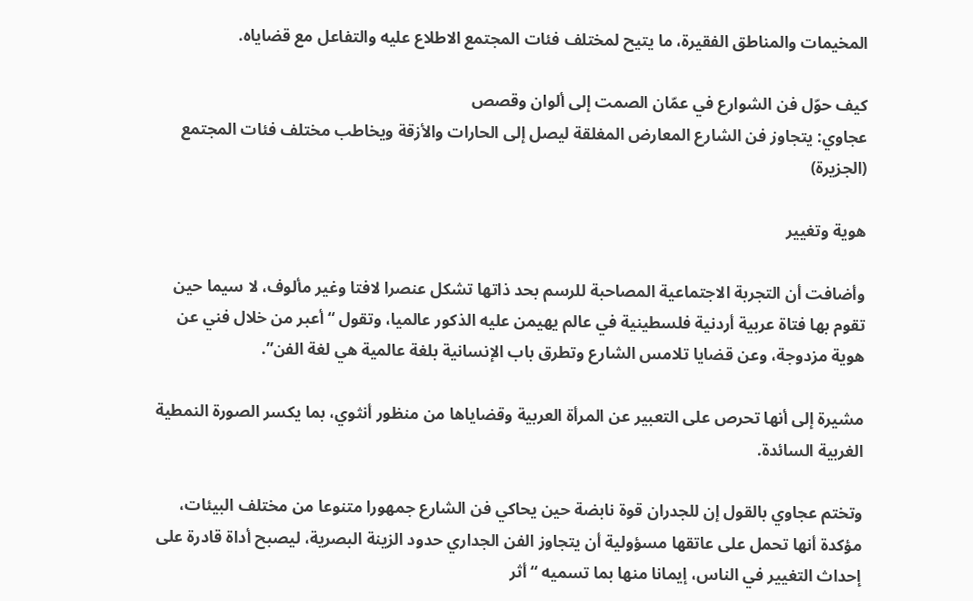المخيمات والمناطق الفقيرة، ما يتيح لمختلف فئات المجتمع الاطلاع عليه والتفاعل مع قضاياه.

كيف حوّل فن الشوارع في عمّان الصمت إلى ألوان وقصص
عجاوي: يتجاوز فن الشارع المعارض المغلقة ليصل إلى الحارات والأزقة ويخاطب مختلف فئات المجتمع (الجزيرة)

هوية وتغيير

وأضافت أن التجربة الاجتماعية المصاحبة للرسم بحد ذاتها تشكل عنصرا لافتا وغير مألوف، لا سيما حين تقوم بها فتاة عربية أردنية فلسطينية في عالم يهيمن عليه الذكور عالميا، وتقول “أعبر من خلال فني عن هوية مزدوجة، وعن قضايا تلامس الشارع وتطرق باب الإنسانية بلغة عالمية هي لغة الفن”.

مشيرة إلى أنها تحرص على التعبير عن المرأة العربية وقضاياها من منظور أنثوي، بما يكسر الصورة النمطية الغربية السائدة.

وتختم عجاوي بالقول إن للجدران قوة نابضة حين يحاكي فن الشارع جمهورا متنوعا من مختلف البيئات، مؤكدة أنها تحمل على عاتقها مسؤولية أن يتجاوز الفن الجداري حدود الزينة البصرية، ليصبح أداة قادرة على إحداث التغيير في الناس، إيمانا منها بما تسميه “أثر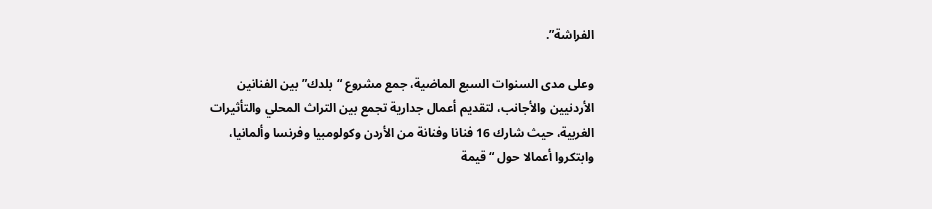الفراشة”.

وعلى مدى السنوات السبع الماضية، جمع مشروع “بلدك” بين الفنانين الأردنيين والأجانب، لتقديم أعمال جدارية تجمع بين التراث المحلي والتأثيرات الغربية، حيث شارك 16 فنانا وفنانة من الأردن وكولومبيا وفرنسا وألمانيا، وابتكروا أعمالا حول “قيمة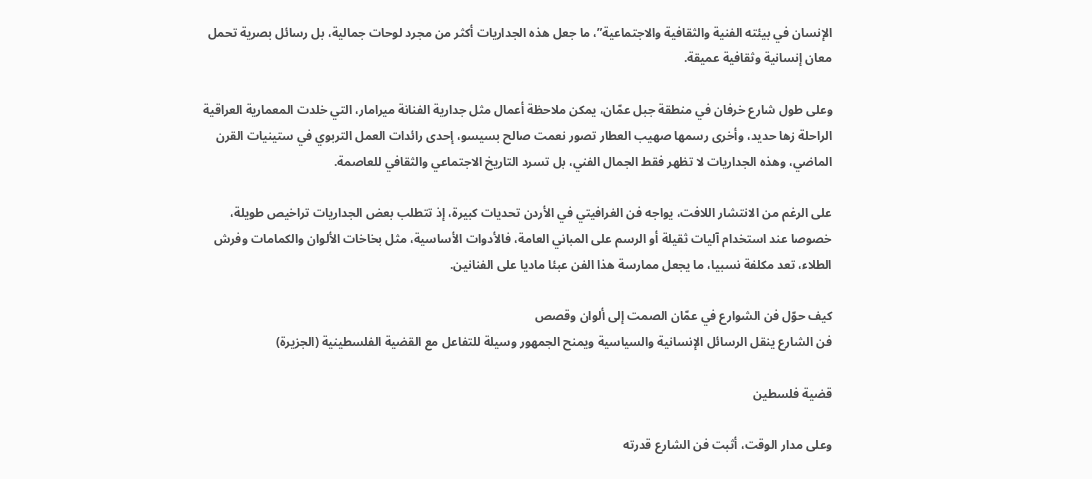الإنسان في بيئته الفنية والثقافية والاجتماعية”، ما جعل هذه الجداريات أكثر من مجرد لوحات جمالية، بل رسائل بصرية تحمل معان إنسانية وثقافية عميقة.

وعلى طول شارع خرفان في منطقة جبل عمّان، يمكن ملاحظة أعمال مثل جدارية الفنانة ميرامار، التي خلدت المعمارية العراقية الراحلة زها حديد، وأخرى رسمها صهيب العطار تصور نعمت صالح بسيسو، إحدى رائدات العمل التربوي في ستينيات القرن الماضي، وهذه الجداريات لا تظهر فقط الجمال الفني، بل تسرد التاريخ الاجتماعي والثقافي للعاصمة.

على الرغم من الانتشار اللافت، يواجه فن الغرافيتي في الأردن تحديات كبيرة، إذ تتطلب بعض الجداريات تراخيص طويلة، خصوصا عند استخدام آليات ثقيلة أو الرسم على المباني العامة، فالأدوات الأساسية، مثل بخاخات الألوان والكمامات وفرش الطلاء، تعد مكلفة نسبيا، ما يجعل ممارسة هذا الفن عبئا ماديا على الفنانين.

كيف حوّل فن الشوارع في عمّان الصمت إلى ألوان وقصص
فن الشارع ينقل الرسائل الإنسانية والسياسية ويمنح الجمهور وسيلة للتفاعل مع القضية الفلسطينية (الجزيرة)

قضية فلسطين

وعلى مدار الوقت، أثبت فن الشارع قدرته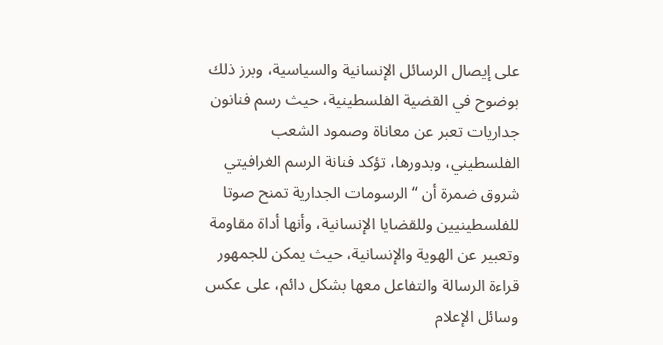على إيصال الرسائل الإنسانية والسياسية، وبرز ذلك بوضوح في القضية الفلسطينية، حيث رسم فنانون جداريات تعبر عن معاناة وصمود الشعب الفلسطيني، وبدورها، تؤكد فنانة الرسم الغرافيتي شروق ضمرة أن “الرسومات الجدارية تمنح صوتا للفلسطينيين وللقضايا الإنسانية، وأنها أداة مقاومة وتعبير عن الهوية والإنسانية، حيث يمكن للجمهور قراءة الرسالة والتفاعل معها بشكل دائم، على عكس وسائل الإعلام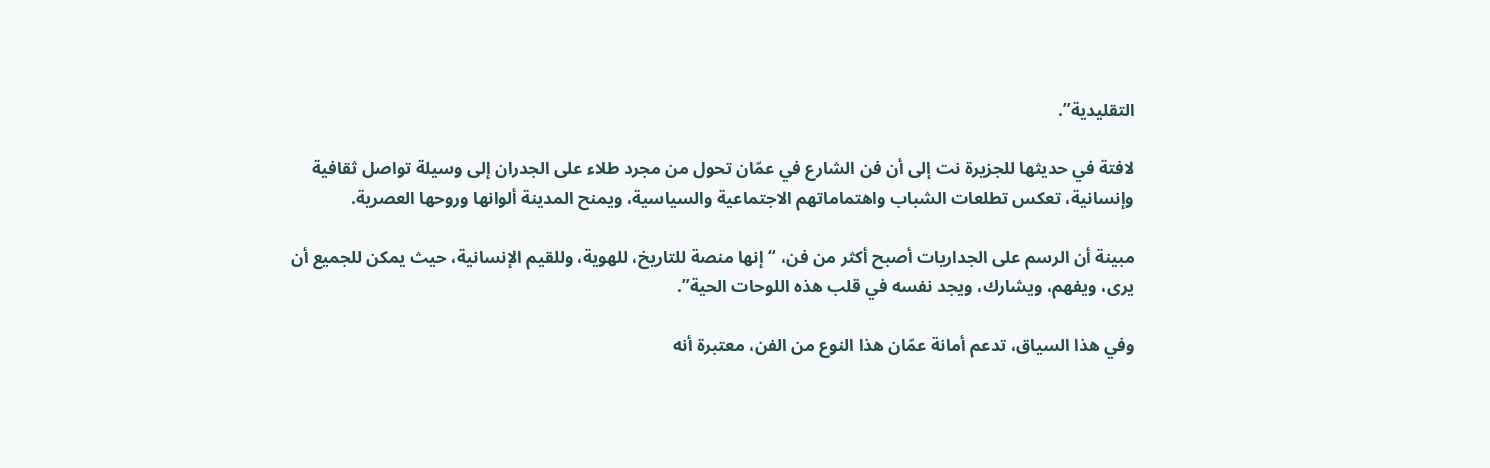التقليدية”.

لافتة في حديثها للجزيرة نت إلى أن فن الشارع في عمّان تحول من مجرد طلاء على الجدران إلى وسيلة تواصل ثقافية وإنسانية، تعكس تطلعات الشباب واهتماماتهم الاجتماعية والسياسية، ويمنح المدينة ألوانها وروحها العصرية.

مبينة أن الرسم على الجداريات أصبح أكثر من فن، “إنها منصة للتاريخ، للهوية، وللقيم الإنسانية، حيث يمكن للجميع أن يرى، ويفهم، ويشارك، ويجد نفسه في قلب هذه اللوحات الحية”.

وفي هذا السياق، تدعم أمانة عمّان هذا النوع من الفن، معتبرة أنه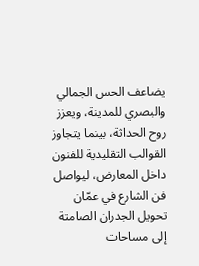يضاعف الحس الجمالي والبصري للمدينة، ويعزز روح الحداثة، بينما يتجاوز القوالب التقليدية للفنون داخل المعارض، ليواصل فن الشارع في عمّان تحويل الجدران الصامتة إلى مساحات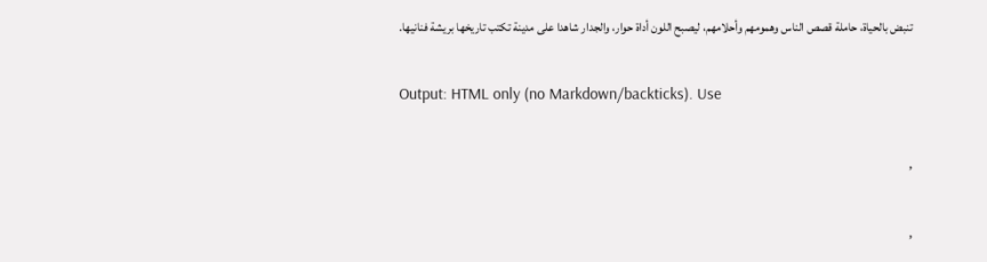تنبض بالحياة، حاملة قصص الناس وهمومهم وأحلامهم، ليصبح اللون أداة حوار، والجدار شاهدا على مدينة تكتب تاريخها بريشة فنانيها.

Output: HTML only (no Markdown/backticks). Use

,

,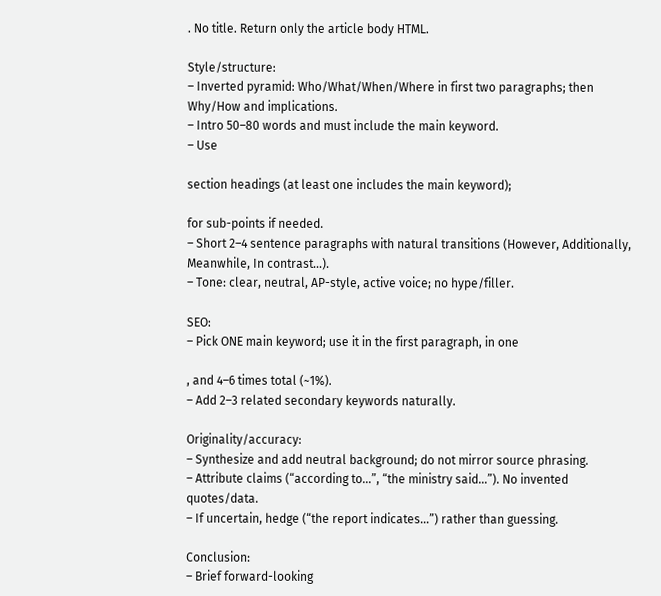. No title. Return only the article body HTML.

Style/structure:
– Inverted pyramid: Who/What/When/Where in first two paragraphs; then Why/How and implications.
– Intro 50–80 words and must include the main keyword.
– Use

section headings (at least one includes the main keyword);

for sub-points if needed.
– Short 2–4 sentence paragraphs with natural transitions (However, Additionally, Meanwhile, In contrast…).
– Tone: clear, neutral, AP-style, active voice; no hype/filler.

SEO:
– Pick ONE main keyword; use it in the first paragraph, in one

, and 4–6 times total (~1%).
– Add 2–3 related secondary keywords naturally.

Originality/accuracy:
– Synthesize and add neutral background; do not mirror source phrasing.
– Attribute claims (“according to…”, “the ministry said…”). No invented quotes/data.
– If uncertain, hedge (“the report indicates…”) rather than guessing.

Conclusion:
– Brief forward-looking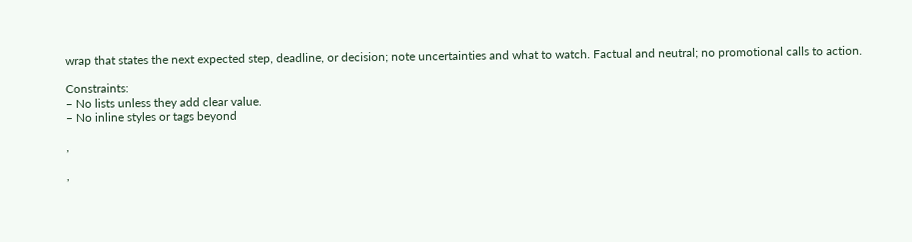wrap that states the next expected step, deadline, or decision; note uncertainties and what to watch. Factual and neutral; no promotional calls to action.

Constraints:
– No lists unless they add clear value.
– No inline styles or tags beyond

,

,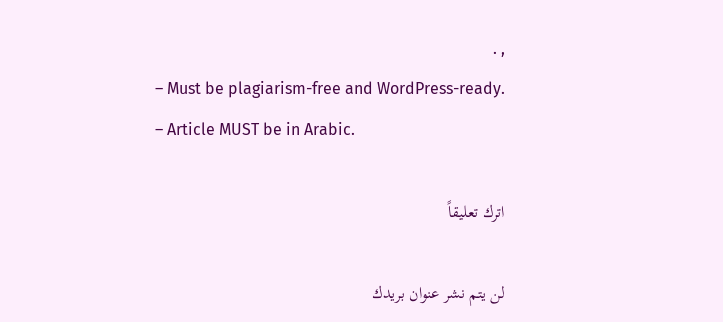, .
– Must be plagiarism-free and WordPress-ready.
– Article MUST be in Arabic.

اترك تعليقاً

لن يتم نشر عنوان بريدك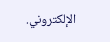الإلكتروني.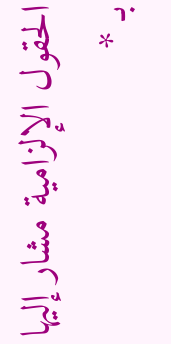الحقول الإلزامية مشار إليها بـ *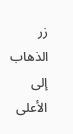زر الذهاب إلى الأعلى